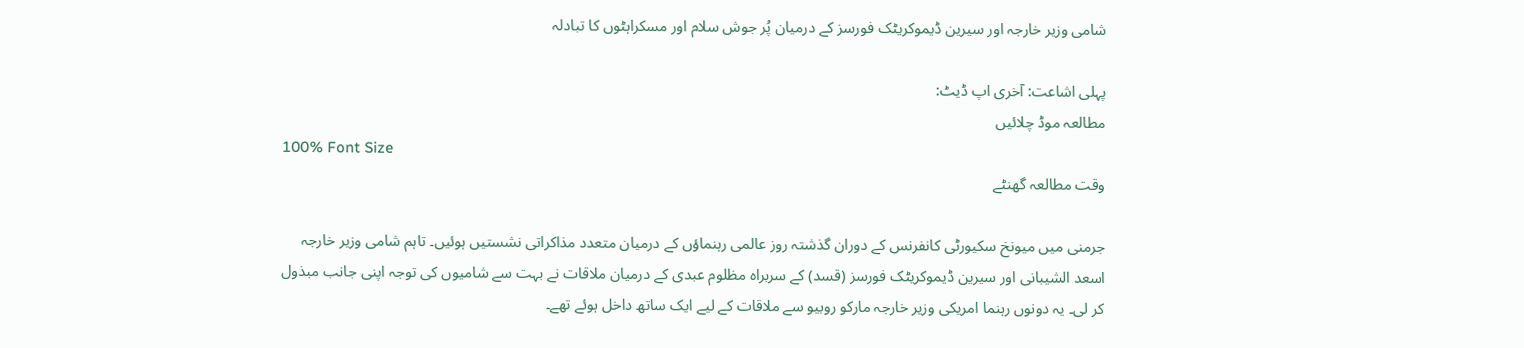شامی وزیر خارجہ اور سیرین ڈیموکریٹک فورسز کے درمیان پُر جوش سلام اور مسکراہٹوں کا تبادلہ

پہلی اشاعت: آخری اپ ڈیٹ:
مطالعہ موڈ چلائیں
100% Font Size
وقت مطالعہ گھنٹے

جرمنی میں میونخ سکیورٹی کانفرنس کے دوران گذشتہ روز عالمی رہنماؤں کے درمیان متعدد مذاکراتی نشستیں ہوئیں۔ تاہم شامی وزیر خارجہ اسعد الشیبانی اور سیرین ڈیموکریٹک فورسز (قسد) کے سربراہ مظلوم عبدی کے درمیان ملاقات نے بہت سے شامیوں کی توجہ اپنی جانب مبذول کر لی۔ یہ دونوں رہنما امریکی وزیر خارجہ مارکو روبیو سے ملاقات کے لیے ایک ساتھ داخل ہوئے تھے۔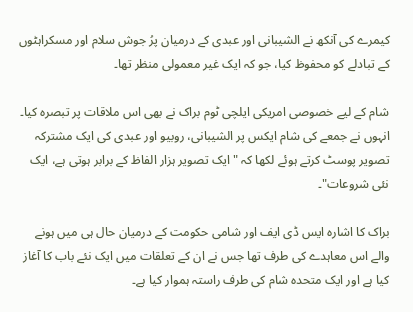کیمرے کی آنکھ نے الشیبانی اور عبدی کے درمیان پرُ جوش سلام اور مسکراہٹوں کے تبادلے کو محفوظ کیا، جو کہ ایک غیر معمولی منظر تھا۔

شام کے لیے خصوصی امریکی ایلچی ٹوم براک نے بھی اس ملاقات پر تبصرہ کیا۔ انہوں نے جمعے کی شام ایکس پر الشیبانی، روبیو اور عبدی کی ایک مشترکہ تصویر پوسٹ کرتے ہوئے لکھا کہ "ایک تصویر ہزار الفاظ کے برابر ہوتی ہے، ایک نئی شروعات"۔

براک کا اشارہ ایس ڈی ایف اور شامی حکومت کے درمیان حال ہی میں ہونے والے اس معاہدے کی طرف تھا جس نے ان کے تعلقات میں ایک نئے باب کا آغاز کیا ہے اور ایک متحدہ شام کی طرف راستہ ہموار کیا ہے۔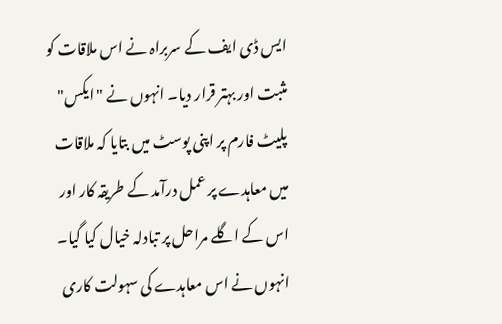ایس ڈی ایف کے سربراہ نے اس ملاقات کو مثبت اور بہتر قرار دیا۔ انہوں نے "ایکس" پلیٹ فارم پر اپنی پوسٹ میں بتایا کہ ملاقات میں معاہدے پر عمل درآمد کے طریقہ کار اور اس کے اگلے مراحل پر تبادلہ خیال کیا گیا۔ انہوں نے اس معاہدے کی سہولت کاری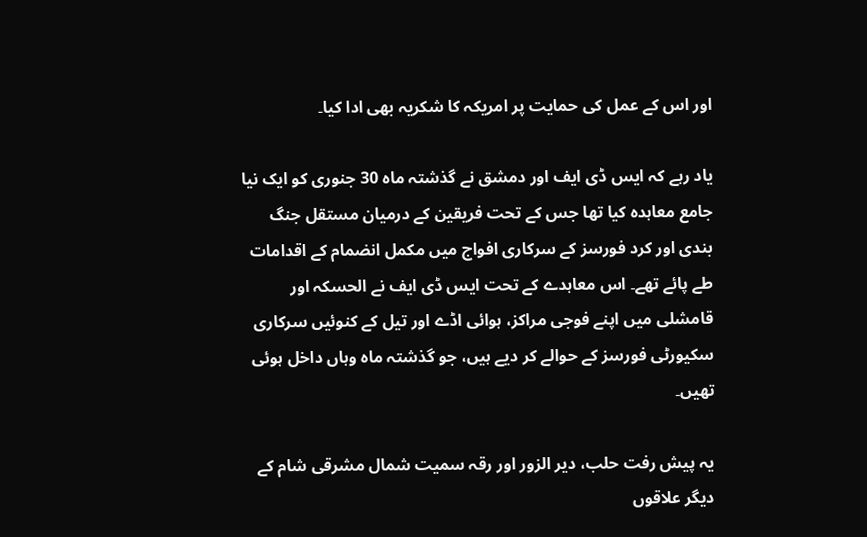اور اس کے عمل کی حمایت پر امریکہ کا شکریہ بھی ادا کیا۔

یاد رہے کہ ایس ڈی ایف اور دمشق نے گذشتہ ماہ 30 جنوری کو ایک نیا جامع معاہدہ کیا تھا جس کے تحت فریقین کے درمیان مستقل جنگ بندی اور کرد فورسز کے سرکاری افواج میں مکمل انضمام کے اقدامات طے پائے تھے۔ اس معاہدے کے تحت ایس ڈی ایف نے الحسکہ اور قامشلی میں اپنے فوجی مراکز، ہوائی اڈے اور تیل کے کنوئیں سرکاری سکیورٹی فورسز کے حوالے کر دیے ہیں، جو گذشتہ ماہ وہاں داخل ہوئی تھیں۔

یہ پیش رفت حلب، دیر الزور اور رقہ سمیت شمال مشرقی شام کے دیگر علاقوں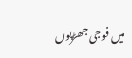میں فوجی جھڑپوں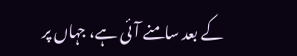کے بعد سامنے آئی ہے، جہاں پر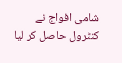شامی افواج نے کنٹرول حاصل کر لیا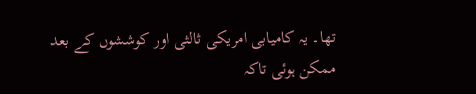تھا۔ یہ کامیابی امریکی ثالثی اور کوششوں کے بعد ممکن ہوئی تاکہ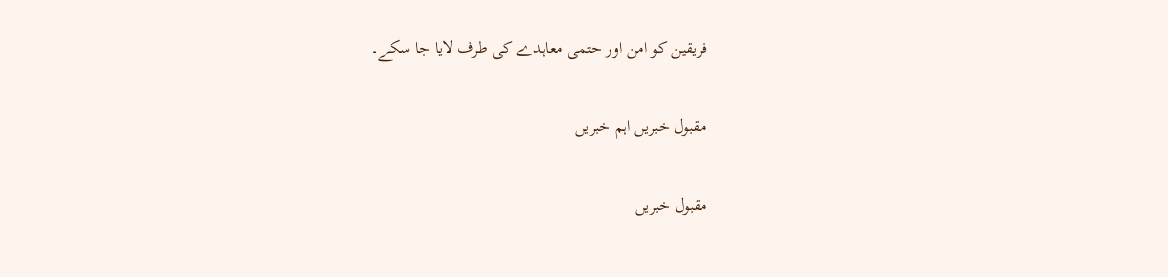فریقین کو امن اور حتمی معاہدے کی طرف لایا جا سکے۔

مقبول خبریں اہم خبریں

مقبول خبریں